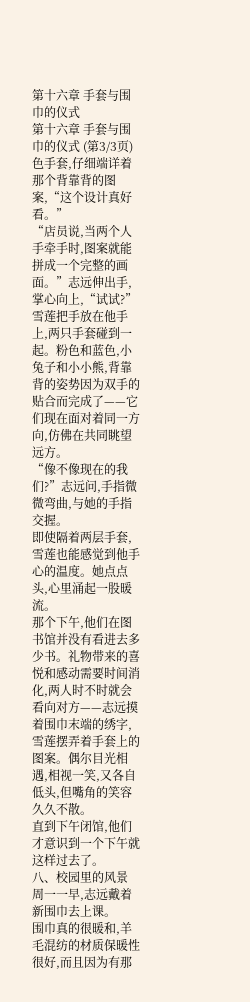第十六章 手套与围巾的仪式
第十六章 手套与围巾的仪式 (第3/3页)
色手套,仔细端详着那个背靠背的图案,“这个设计真好看。”
“店员说,当两个人手牵手时,图案就能拼成一个完整的画面。”志远伸出手,掌心向上,“试试?”
雪莲把手放在他手上,两只手套碰到一起。粉色和蓝色,小兔子和小小熊,背靠背的姿势因为双手的贴合而完成了——它们现在面对着同一方向,仿佛在共同眺望远方。
“像不像现在的我们?”志远问,手指微微弯曲,与她的手指交握。
即使隔着两层手套,雪莲也能感觉到他手心的温度。她点点头,心里涌起一股暖流。
那个下午,他们在图书馆并没有看进去多少书。礼物带来的喜悦和感动需要时间消化,两人时不时就会看向对方——志远摸着围巾末端的绣字,雪莲摆弄着手套上的图案。偶尔目光相遇,相视一笑,又各自低头,但嘴角的笑容久久不散。
直到下午闭馆,他们才意识到一个下午就这样过去了。
八、校园里的风景
周一一早,志远戴着新围巾去上课。
围巾真的很暖和,羊毛混纺的材质保暖性很好,而且因为有那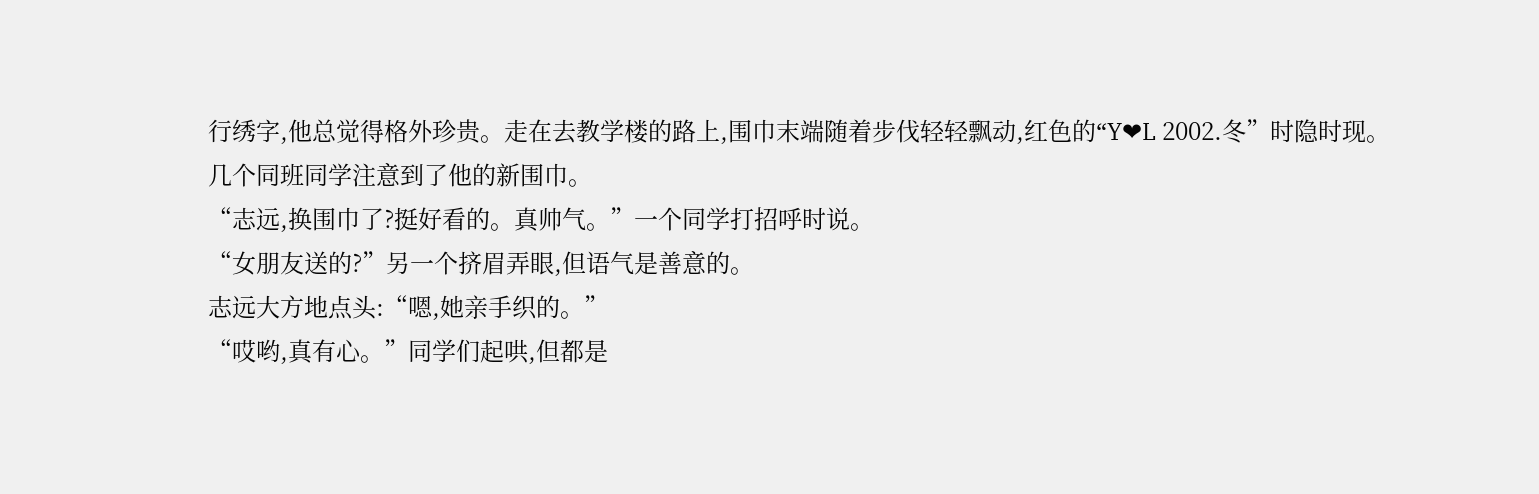行绣字,他总觉得格外珍贵。走在去教学楼的路上,围巾末端随着步伐轻轻飘动,红色的“Y❤L 2002.冬”时隐时现。
几个同班同学注意到了他的新围巾。
“志远,换围巾了?挺好看的。真帅气。”一个同学打招呼时说。
“女朋友送的?”另一个挤眉弄眼,但语气是善意的。
志远大方地点头:“嗯,她亲手织的。”
“哎哟,真有心。”同学们起哄,但都是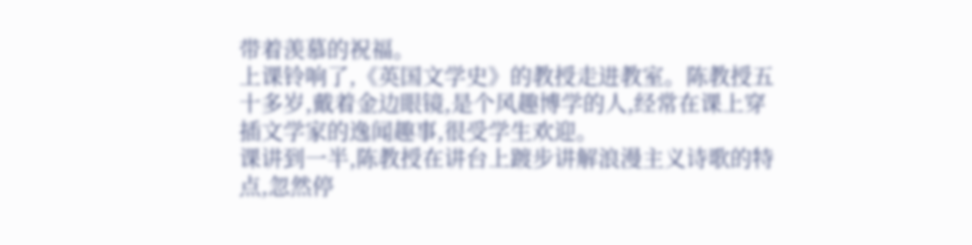带着羡慕的祝福。
上课铃响了,《英国文学史》的教授走进教室。陈教授五十多岁,戴着金边眼镜,是个风趣博学的人,经常在课上穿插文学家的逸闻趣事,很受学生欢迎。
课讲到一半,陈教授在讲台上踱步讲解浪漫主义诗歌的特点,忽然停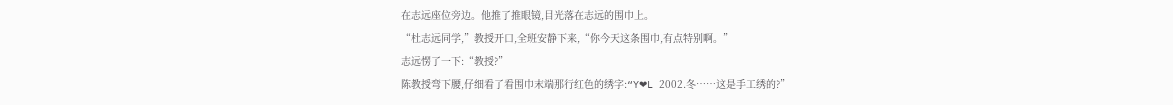在志远座位旁边。他推了推眼镜,目光落在志远的围巾上。
“杜志远同学,”教授开口,全班安静下来,“你今天这条围巾,有点特别啊。”
志远愣了一下:“教授?”
陈教授弯下腰,仔细看了看围巾末端那行红色的绣字:“Y❤L 2002.冬……这是手工绣的?”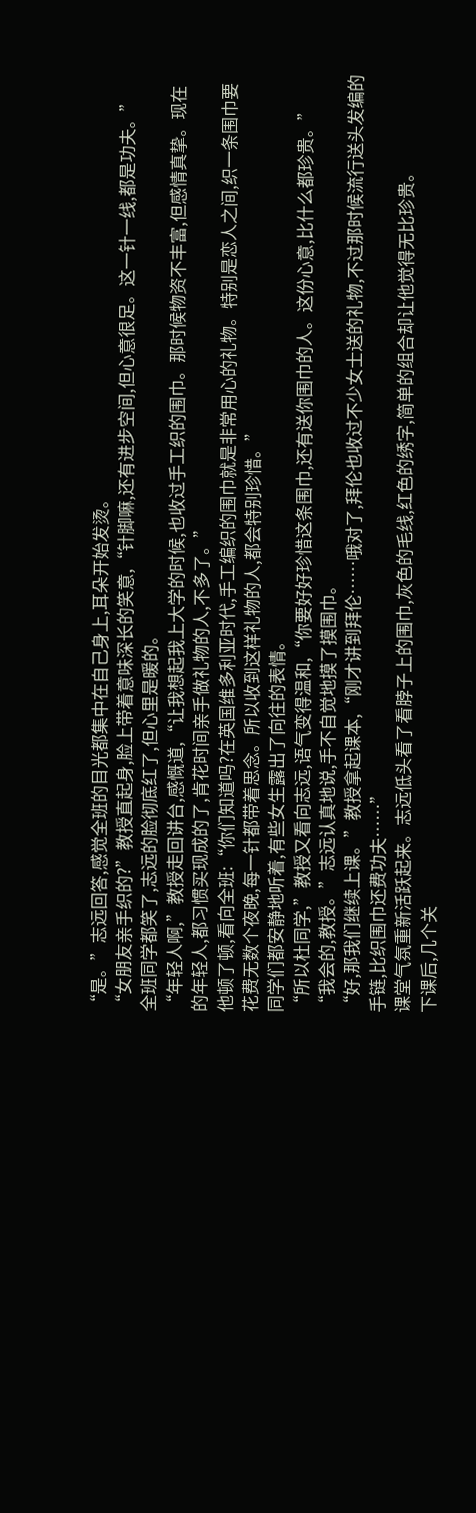“是。”志远回答,感觉全班的目光都集中在自己身上,耳朵开始发烫。
“女朋友亲手织的?”教授直起身,脸上带着意味深长的笑意,“针脚嘛,还有进步空间,但心意很足。这一针一线,都是功夫。”
全班同学都笑了,志远的脸彻底红了,但心里是暖的。
“年轻人啊,”教授走回讲台,感慨道,“让我想起我上大学的时候,也收过手工织的围巾。那时候物资不丰富,但感情真挚。现在的年轻人,都习惯买现成的了,肯花时间亲手做礼物的人,不多了。”
他顿了顿,看向全班:“你们知道吗?在英国维多利亚时代,手工编织的围巾就是非常用心的礼物。特别是恋人之间,织一条围巾要花费无数个夜晚,每一针都带着思念。所以收到这样礼物的人,都会特别珍惜。”
同学们都安静地听着,有些女生露出了向往的表情。
“所以杜同学,”教授又看向志远,语气变得温和,“你要好好珍惜这条围巾,还有送你围巾的人。这份心意,比什么都珍贵。”
“我会的,教授。”志远认真地说,手不自觉地摸了摸围巾。
“好,那我们继续上课。”教授拿起课本,“刚才讲到拜伦……哦对了,拜伦也收过不少女士送的礼物,不过那时候流行送头发编的手链,比织围巾还费功夫……”
课堂气氛重新活跃起来。志远低头看了看脖子上的围巾,灰色的毛线,红色的绣字,简单的组合却让他觉得无比珍贵。
下课后,几个关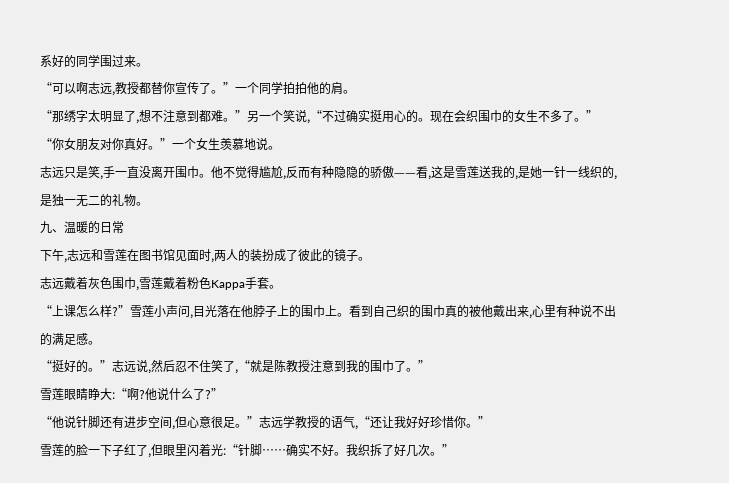系好的同学围过来。
“可以啊志远,教授都替你宣传了。”一个同学拍拍他的肩。
“那绣字太明显了,想不注意到都难。”另一个笑说,“不过确实挺用心的。现在会织围巾的女生不多了。”
“你女朋友对你真好。”一个女生羡慕地说。
志远只是笑,手一直没离开围巾。他不觉得尴尬,反而有种隐隐的骄傲——看,这是雪莲送我的,是她一针一线织的,是独一无二的礼物。
九、温暖的日常
下午,志远和雪莲在图书馆见面时,两人的装扮成了彼此的镜子。
志远戴着灰色围巾,雪莲戴着粉色Kappa手套。
“上课怎么样?”雪莲小声问,目光落在他脖子上的围巾上。看到自己织的围巾真的被他戴出来,心里有种说不出的满足感。
“挺好的。”志远说,然后忍不住笑了,“就是陈教授注意到我的围巾了。”
雪莲眼睛睁大:“啊?他说什么了?”
“他说针脚还有进步空间,但心意很足。”志远学教授的语气,“还让我好好珍惜你。”
雪莲的脸一下子红了,但眼里闪着光:“针脚……确实不好。我织拆了好几次。”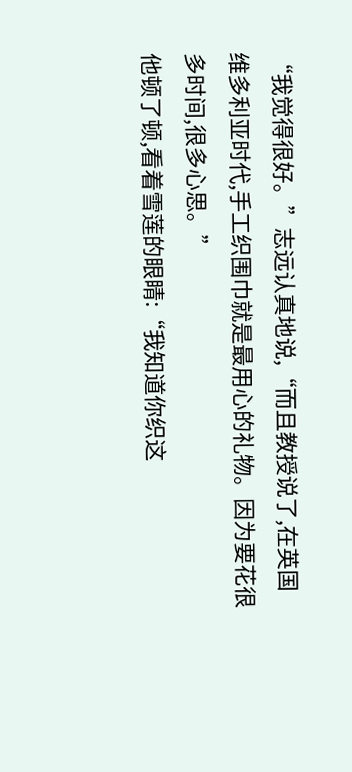“我觉得很好。”志远认真地说,“而且教授说了,在英国维多利亚时代,手工织围巾就是最用心的礼物。因为要花很多时间,很多心思。”
他顿了顿,看着雪莲的眼睛:“我知道你织这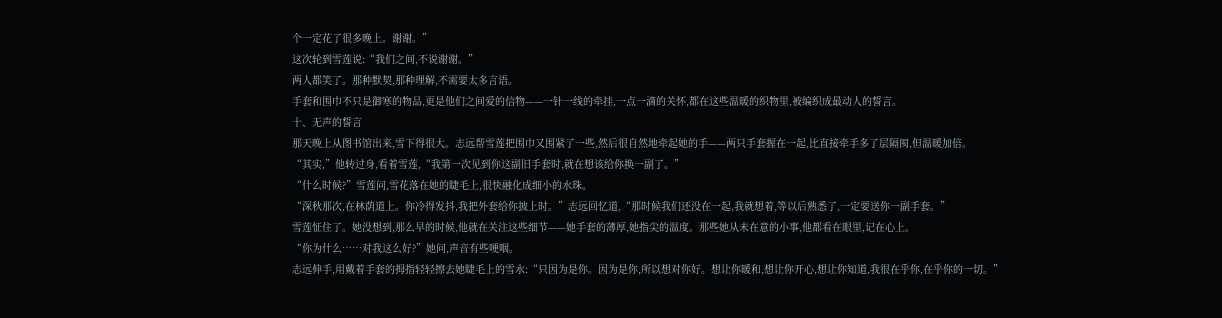个一定花了很多晚上。谢谢。”
这次轮到雪莲说:“我们之间,不说谢谢。”
两人都笑了。那种默契,那种理解,不需要太多言语。
手套和围巾不只是御寒的物品,更是他们之间爱的信物——一针一线的牵挂,一点一滴的关怀,都在这些温暖的织物里,被编织成最动人的誓言。
十、无声的誓言
那天晚上从图书馆出来,雪下得很大。志远帮雪莲把围巾又围紧了一些,然后很自然地牵起她的手——两只手套握在一起,比直接牵手多了层隔阂,但温暖加倍。
“其实,”他转过身,看着雪莲,“我第一次见到你这副旧手套时,就在想该给你换一副了。”
“什么时候?”雪莲问,雪花落在她的睫毛上,很快融化成细小的水珠。
“深秋那次,在林荫道上。你冷得发抖,我把外套给你披上时。”志远回忆道,“那时候我们还没在一起,我就想着,等以后熟悉了,一定要送你一副手套。”
雪莲怔住了。她没想到,那么早的时候,他就在关注这些细节——她手套的薄厚,她指尖的温度。那些她从未在意的小事,他都看在眼里,记在心上。
“你为什么……对我这么好?”她问,声音有些哽咽。
志远伸手,用戴着手套的拇指轻轻擦去她睫毛上的雪水:“只因为是你。因为是你,所以想对你好。想让你暖和,想让你开心,想让你知道,我很在乎你,在乎你的一切。”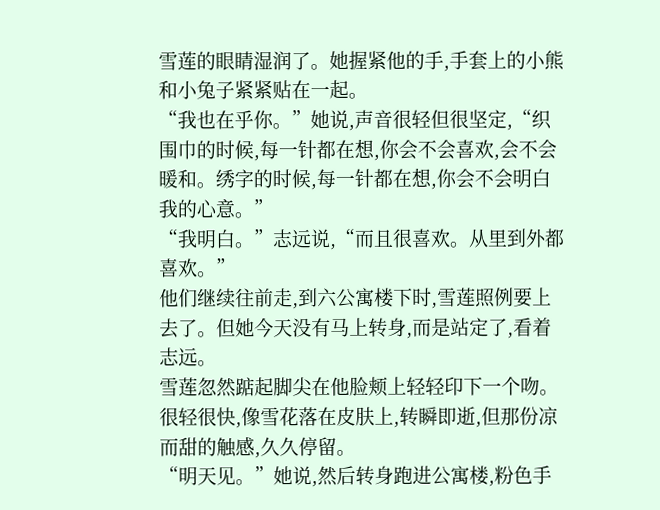雪莲的眼睛湿润了。她握紧他的手,手套上的小熊和小兔子紧紧贴在一起。
“我也在乎你。”她说,声音很轻但很坚定,“织围巾的时候,每一针都在想,你会不会喜欢,会不会暖和。绣字的时候,每一针都在想,你会不会明白我的心意。”
“我明白。”志远说,“而且很喜欢。从里到外都喜欢。”
他们继续往前走,到六公寓楼下时,雪莲照例要上去了。但她今天没有马上转身,而是站定了,看着志远。
雪莲忽然踮起脚尖在他脸颊上轻轻印下一个吻。很轻很快,像雪花落在皮肤上,转瞬即逝,但那份凉而甜的触感,久久停留。
“明天见。”她说,然后转身跑进公寓楼,粉色手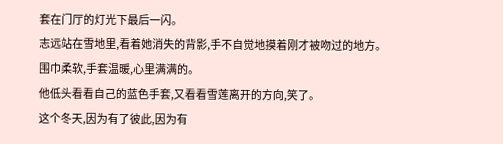套在门厅的灯光下最后一闪。
志远站在雪地里,看着她消失的背影,手不自觉地摸着刚才被吻过的地方。围巾柔软,手套温暖,心里满满的。
他低头看看自己的蓝色手套,又看看雪莲离开的方向,笑了。
这个冬天,因为有了彼此,因为有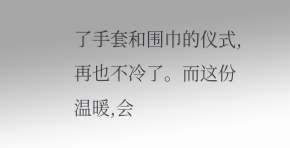了手套和围巾的仪式,再也不冷了。而这份温暖,会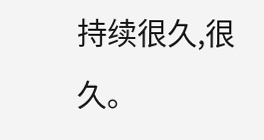持续很久,很久。